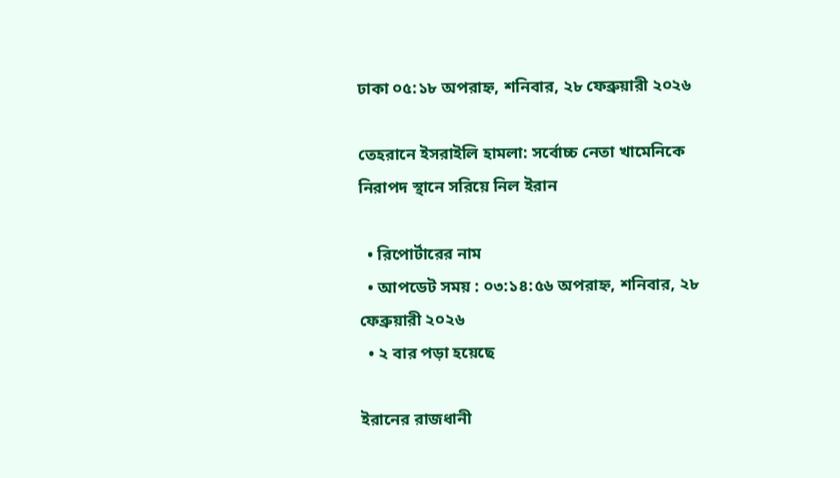ঢাকা ০৫:১৮ অপরাহ্ন, শনিবার, ২৮ ফেব্রুয়ারী ২০২৬

তেহরানে ইসরাইলি হামলা: সর্বোচ্চ নেতা খামেনিকে নিরাপদ স্থানে সরিয়ে নিল ইরান

  • রিপোর্টারের নাম
  • আপডেট সময় : ০৩:১৪:৫৬ অপরাহ্ন, শনিবার, ২৮ ফেব্রুয়ারী ২০২৬
  • ২ বার পড়া হয়েছে

ইরানের রাজধানী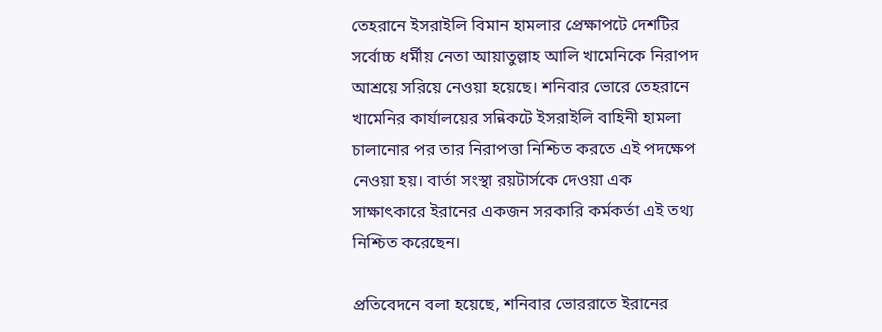তেহরানে ইসরাইলি বিমান হামলার প্রেক্ষাপটে দেশটির সর্বোচ্চ ধর্মীয় নেতা আয়াতুল্লাহ আলি খামেনিকে নিরাপদ আশ্রয়ে সরিয়ে নেওয়া হয়েছে। শনিবার ভোরে তেহরানে খামেনির কার্যালয়ের সন্নিকটে ইসরাইলি বাহিনী হামলা চালানোর পর তার নিরাপত্তা নিশ্চিত করতে এই পদক্ষেপ নেওয়া হয়। বার্তা সংস্থা রয়টার্সকে দেওয়া এক সাক্ষাৎকারে ইরানের একজন সরকারি কর্মকর্তা এই তথ্য নিশ্চিত করেছেন।

প্রতিবেদনে বলা হয়েছে, শনিবার ভোররাতে ইরানের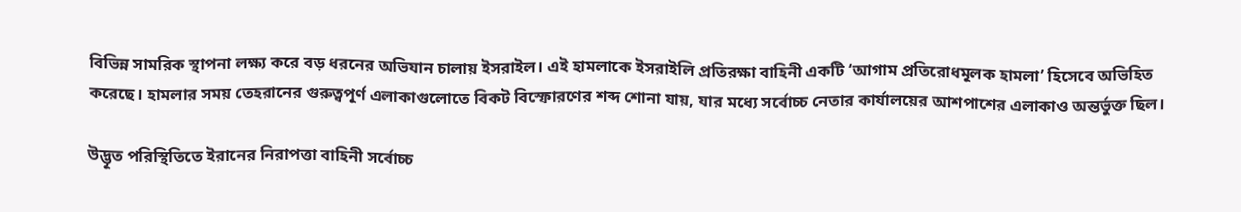বিভিন্ন সামরিক স্থাপনা লক্ষ্য করে বড় ধরনের অভিযান চালায় ইসরাইল। এই হামলাকে ইসরাইলি প্রতিরক্ষা বাহিনী একটি ‘আগাম প্রতিরোধমূলক হামলা’ হিসেবে অভিহিত করেছে। হামলার সময় তেহরানের গুরুত্বপূর্ণ এলাকাগুলোতে বিকট বিস্ফোরণের শব্দ শোনা যায়, যার মধ্যে সর্বোচ্চ নেতার কার্যালয়ের আশপাশের এলাকাও অন্তর্ভুক্ত ছিল।

উদ্ভূত পরিস্থিতিতে ইরানের নিরাপত্তা বাহিনী সর্বোচ্চ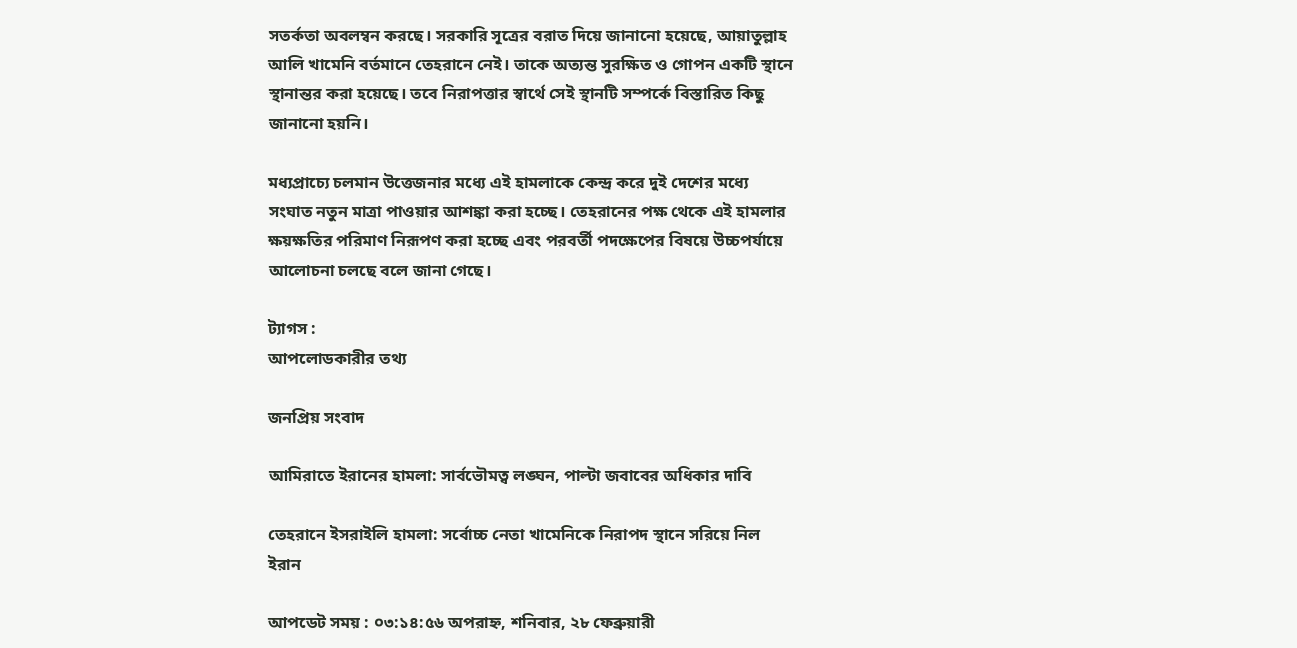সতর্কতা অবলম্বন করছে। সরকারি সূত্রের বরাত দিয়ে জানানো হয়েছে, আয়াতুল্লাহ আলি খামেনি বর্তমানে তেহরানে নেই। তাকে অত্যন্ত সুরক্ষিত ও গোপন একটি স্থানে স্থানান্তর করা হয়েছে। তবে নিরাপত্তার স্বার্থে সেই স্থানটি সম্পর্কে বিস্তারিত কিছু জানানো হয়নি।

মধ্যপ্রাচ্যে চলমান উত্তেজনার মধ্যে এই হামলাকে কেন্দ্র করে দুই দেশের মধ্যে সংঘাত নতুন মাত্রা পাওয়ার আশঙ্কা করা হচ্ছে। তেহরানের পক্ষ থেকে এই হামলার ক্ষয়ক্ষতির পরিমাণ নিরূপণ করা হচ্ছে এবং পরবর্তী পদক্ষেপের বিষয়ে উচ্চপর্যায়ে আলোচনা চলছে বলে জানা গেছে।

ট্যাগস :
আপলোডকারীর তথ্য

জনপ্রিয় সংবাদ

আমিরাতে ইরানের হামলা: সার্বভৌমত্ব লঙ্ঘন, পাল্টা জবাবের অধিকার দাবি

তেহরানে ইসরাইলি হামলা: সর্বোচ্চ নেতা খামেনিকে নিরাপদ স্থানে সরিয়ে নিল ইরান

আপডেট সময় : ০৩:১৪:৫৬ অপরাহ্ন, শনিবার, ২৮ ফেব্রুয়ারী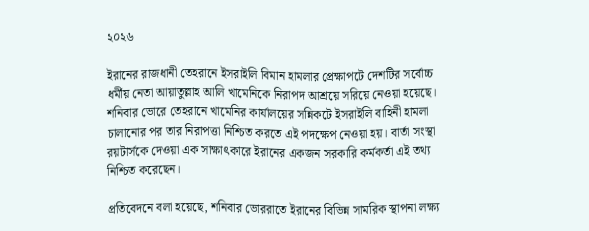২০২৬

ইরানের রাজধানী তেহরানে ইসরাইলি বিমান হামলার প্রেক্ষাপটে দেশটির সর্বোচ্চ ধর্মীয় নেতা আয়াতুল্লাহ আলি খামেনিকে নিরাপদ আশ্রয়ে সরিয়ে নেওয়া হয়েছে। শনিবার ভোরে তেহরানে খামেনির কার্যালয়ের সন্নিকটে ইসরাইলি বাহিনী হামলা চালানোর পর তার নিরাপত্তা নিশ্চিত করতে এই পদক্ষেপ নেওয়া হয়। বার্তা সংস্থা রয়টার্সকে দেওয়া এক সাক্ষাৎকারে ইরানের একজন সরকারি কর্মকর্তা এই তথ্য নিশ্চিত করেছেন।

প্রতিবেদনে বলা হয়েছে, শনিবার ভোররাতে ইরানের বিভিন্ন সামরিক স্থাপনা লক্ষ্য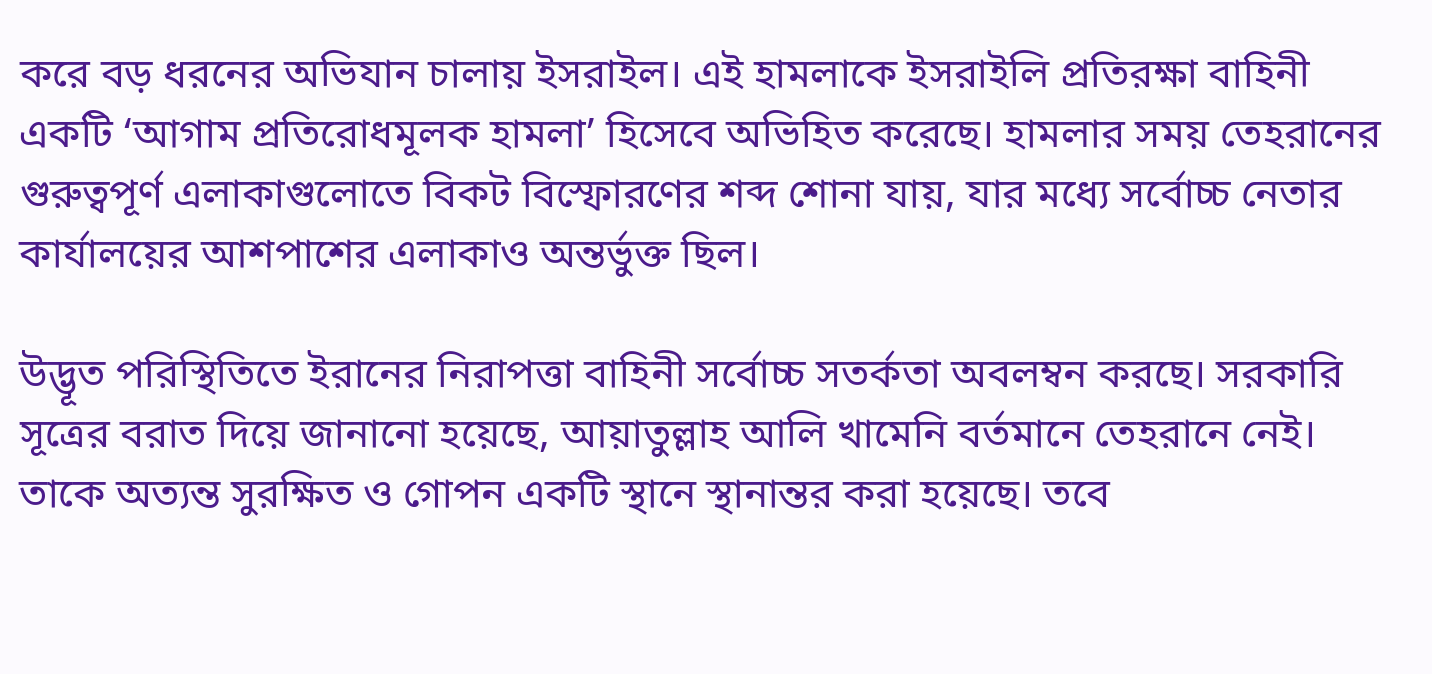করে বড় ধরনের অভিযান চালায় ইসরাইল। এই হামলাকে ইসরাইলি প্রতিরক্ষা বাহিনী একটি ‘আগাম প্রতিরোধমূলক হামলা’ হিসেবে অভিহিত করেছে। হামলার সময় তেহরানের গুরুত্বপূর্ণ এলাকাগুলোতে বিকট বিস্ফোরণের শব্দ শোনা যায়, যার মধ্যে সর্বোচ্চ নেতার কার্যালয়ের আশপাশের এলাকাও অন্তর্ভুক্ত ছিল।

উদ্ভূত পরিস্থিতিতে ইরানের নিরাপত্তা বাহিনী সর্বোচ্চ সতর্কতা অবলম্বন করছে। সরকারি সূত্রের বরাত দিয়ে জানানো হয়েছে, আয়াতুল্লাহ আলি খামেনি বর্তমানে তেহরানে নেই। তাকে অত্যন্ত সুরক্ষিত ও গোপন একটি স্থানে স্থানান্তর করা হয়েছে। তবে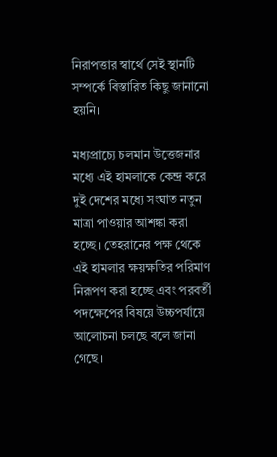নিরাপত্তার স্বার্থে সেই স্থানটি সম্পর্কে বিস্তারিত কিছু জানানো হয়নি।

মধ্যপ্রাচ্যে চলমান উত্তেজনার মধ্যে এই হামলাকে কেন্দ্র করে দুই দেশের মধ্যে সংঘাত নতুন মাত্রা পাওয়ার আশঙ্কা করা হচ্ছে। তেহরানের পক্ষ থেকে এই হামলার ক্ষয়ক্ষতির পরিমাণ নিরূপণ করা হচ্ছে এবং পরবর্তী পদক্ষেপের বিষয়ে উচ্চপর্যায়ে আলোচনা চলছে বলে জানা গেছে।